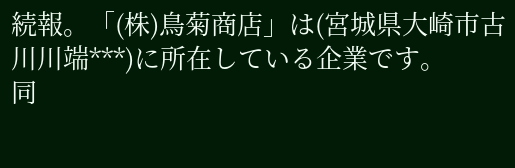続報。「(株)鳥菊商店」は(宮城県大崎市古川川端***)に所在している企業です。
同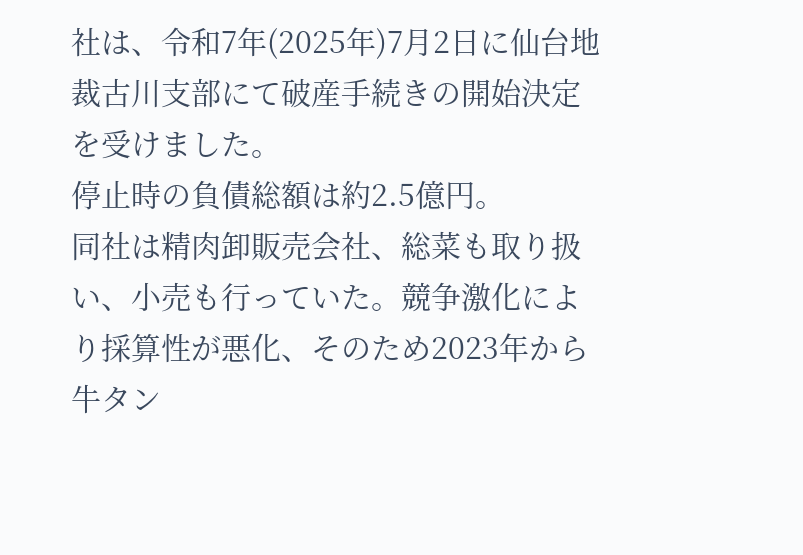社は、令和7年(2025年)7月2日に仙台地裁古川支部にて破産手続きの開始決定を受けました。
停止時の負債総額は約2.5億円。
同社は精肉卸販売会社、総菜も取り扱い、小売も行っていた。競争激化により採算性が悪化、そのため2023年から牛タン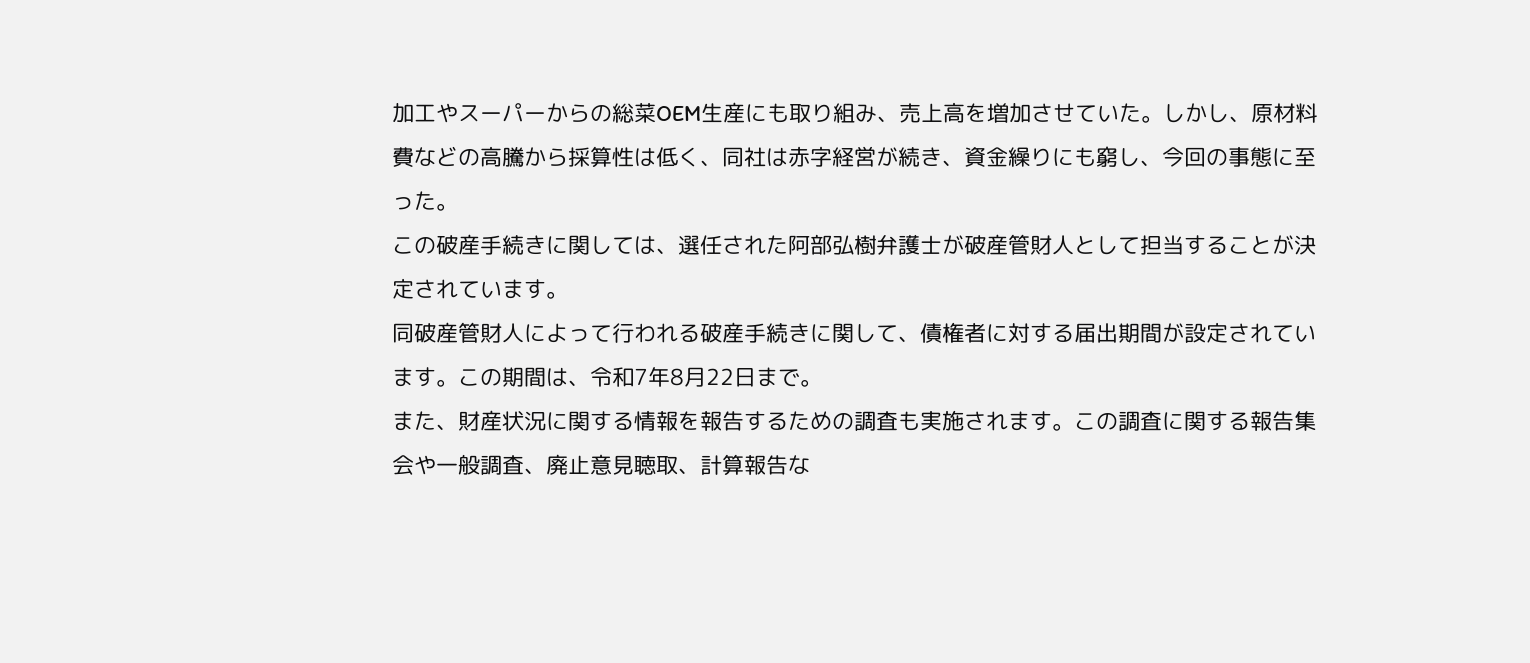加工やスーパーからの総菜OEM生産にも取り組み、売上高を増加させていた。しかし、原材料費などの高騰から採算性は低く、同社は赤字経営が続き、資金繰りにも窮し、今回の事態に至った。
この破産手続きに関しては、選任された阿部弘樹弁護士が破産管財人として担当することが決定されています。
同破産管財人によって行われる破産手続きに関して、債権者に対する届出期間が設定されています。この期間は、令和7年8月22日まで。
また、財産状況に関する情報を報告するための調査も実施されます。この調査に関する報告集会や一般調査、廃止意見聴取、計算報告な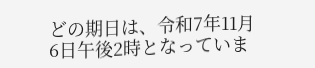どの期日は、令和7年11月6日午後2時となっていま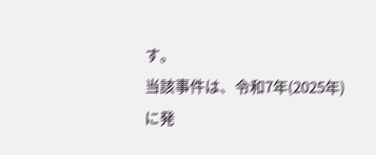す。
当該事件は、令和7年(2025年)に発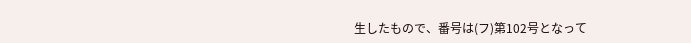生したもので、番号は(フ)第102号となって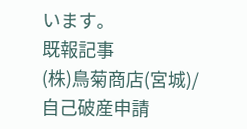います。
既報記事
(株)鳥菊商店(宮城)/自己破産申請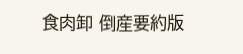食肉卸 倒産要約版